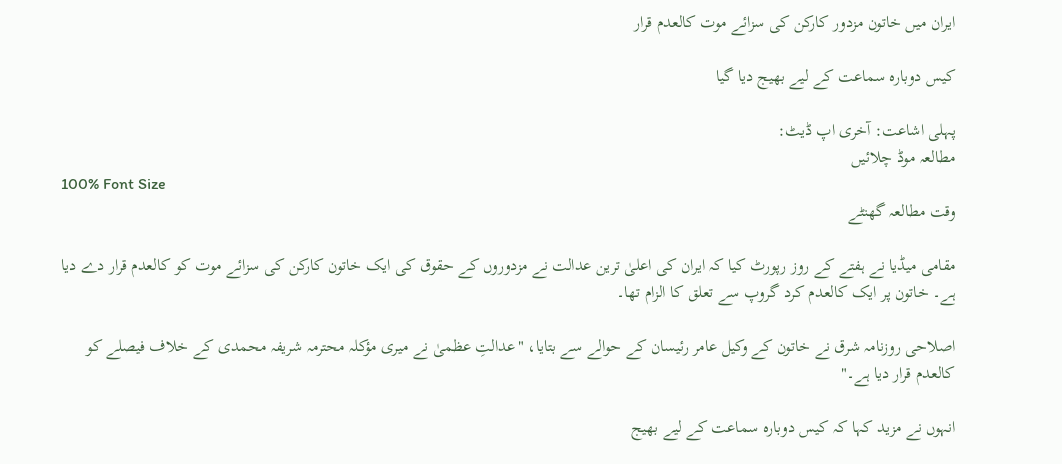ایران میں خاتون مزدور کارکن کی سزائے موت کالعدم قرار

کیس دوبارہ سماعت کے لیے بھیج دیا گیا

پہلی اشاعت: آخری اپ ڈیٹ:
مطالعہ موڈ چلائیں
100% Font Size
وقت مطالعہ گھنٹے

مقامی میڈیا نے ہفتے کے روز رپورٹ کیا کہ ایران کی اعلیٰ ترین عدالت نے مزدوروں کے حقوق کی ایک خاتون کارکن کی سزائے موت کو کالعدم قرار دے دیا ہے۔ خاتون پر ایک کالعدم کرد گروپ سے تعلق کا الزام تھا۔

اصلاحی روزنامہ شرق نے خاتون کے وکیل عامر رئیسان کے حوالے سے بتایا، "عدالتِ عظمیٰ نے میری مؤکلہ محترمہ شریفہ محمدی کے خلاف فیصلے کو کالعدم قرار دیا ہے۔"

انہوں نے مزید کہا کہ کیس دوبارہ سماعت کے لیے بھیج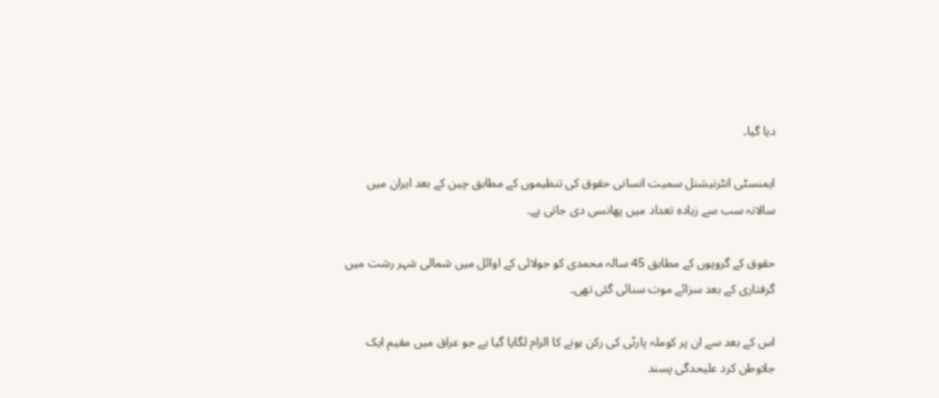دیا گیا۔

ایمنسٹی انٹرنیشنل سمیت انسانی حقوق کی تنظیموں کے مطابق چین کے بعد ایران میں سالانہ سب سے زیادہ تعداد میں پھانسی دی جاتی ہے۔

حقوق کے گروپوں کے مطابق 45 سالہ محمدی کو جولائی کے اوائل میں شمالی شہر رشت میں گرفتاری کے بعد سزائے موت سنائی گئی تھی۔

اس کے بعد سے ان پر کوملہ پارٹی کی رکن ہونے کا الزام لگایا گیا ہے جو عراق میں مقیم ایک جلاوطن کرد علیحدگی پسند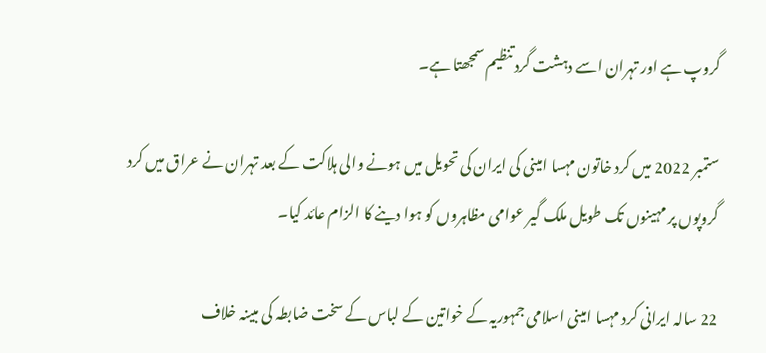گروپ ہے اور تہران اسے دہشت گرد تنظیم سمجھتا ہے۔

ستمبر 2022 میں کرد خاتون مہسا امینی کی ایران کی تحویل میں ہونے والی ہلاکت کے بعد تہران نے عراق میں کرد گروپوں پر مہینوں تک طویل ملک گیر عوامی مظاہروں کو ہوا دینے کا الزام عائد کیا۔

22 سالہ ایرانی کرد مہسا امینی اسلامی جمہوریہ کے خواتین کے لباس کے سخت ضابطہ کی مبینہ خلاف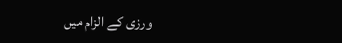ورزی کے الزام میں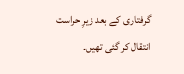گرفتاری کے بعد زیرِ حراست انتقال کر گئی تھیں۔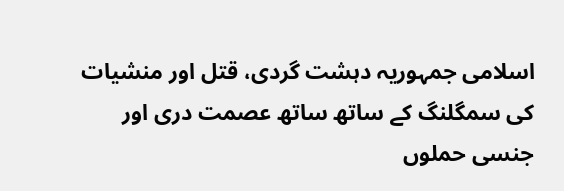اسلامی جمہوریہ دہشت گردی، قتل اور منشیات کی سمگلنگ کے ساتھ ساتھ عصمت دری اور جنسی حملوں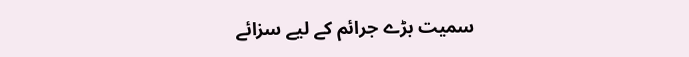سمیت بڑے جرائم کے لیے سزائے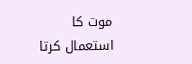موت کا استعمال کرتا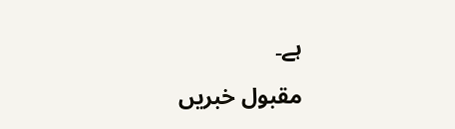ہے۔

مقبول خبریں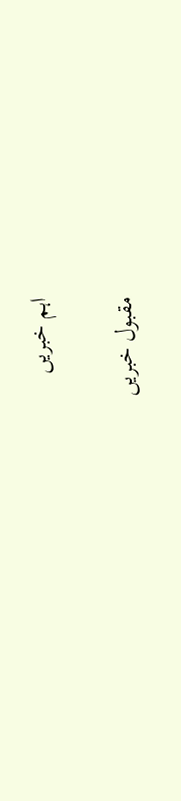اہم خبریں

مقبول خبریں